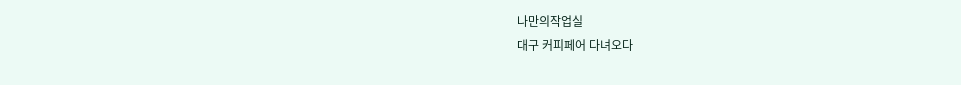나만의작업실
대구 커피페어 다녀오다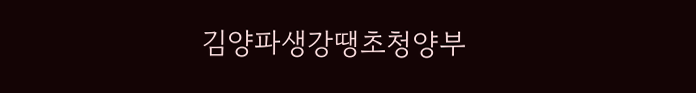김양파생강땡초청양부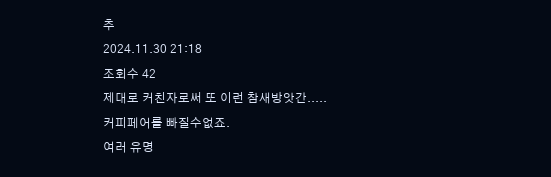추
2024.11.30 21:18
조회수 42
제대로 커친자로써 또 이런 참새방앗간.....커피페어를 빠질수없죠.
여러 유명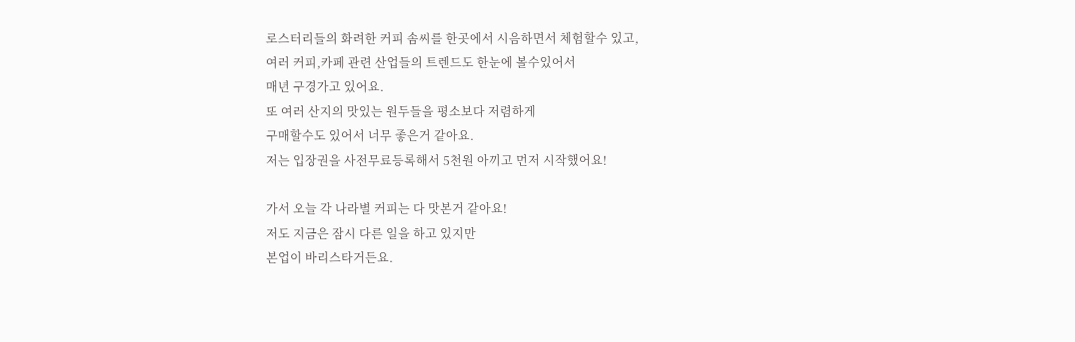로스터리들의 화려한 커피 솜씨를 한곳에서 시음하면서 체험할수 있고,
여러 커피,카페 관련 산업들의 트렌드도 한눈에 볼수있어서
매년 구경가고 있어요.
또 여러 산지의 맛있는 원두들을 평소보다 저렴하게
구매할수도 있어서 너무 좋은거 같아요.
저는 입장권을 사전무료등록해서 5천원 아끼고 먼저 시작했어요!

가서 오늘 각 나라별 커피는 다 맛본거 같아요!
저도 지금은 잠시 다른 일을 하고 있지만
본업이 바리스타거든요.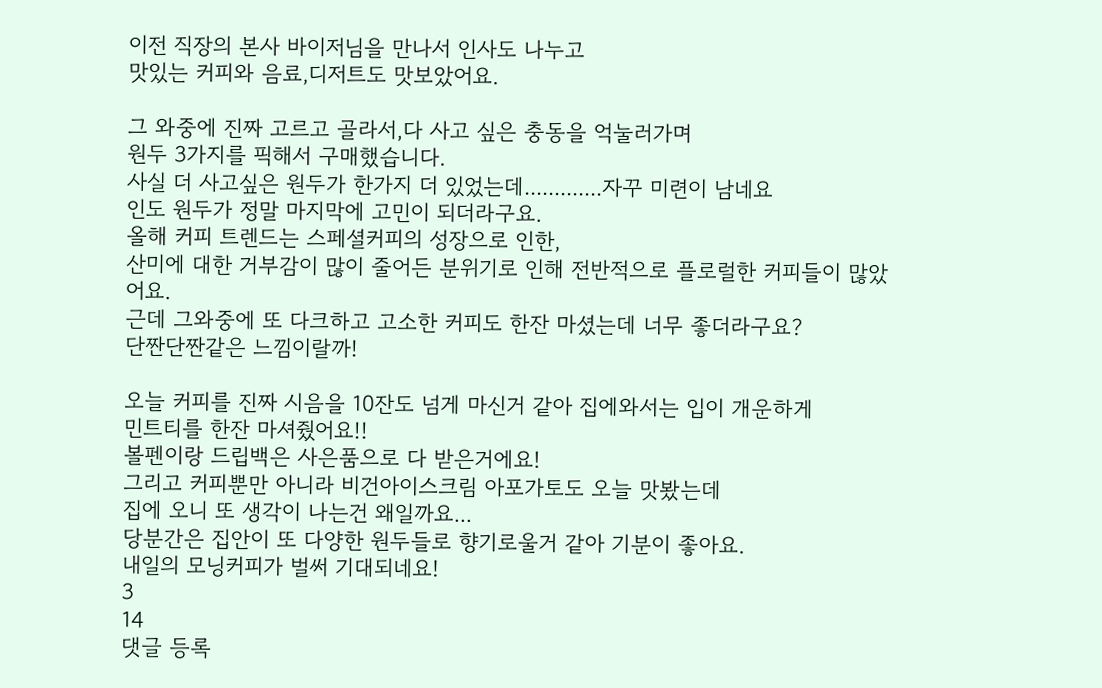이전 직장의 본사 바이저님을 만나서 인사도 나누고
맛있는 커피와 음료,디저트도 맛보았어요.

그 와중에 진짜 고르고 골라서,다 사고 싶은 충동을 억눌러가며
원두 3가지를 픽해서 구매했습니다.
사실 더 사고싶은 원두가 한가지 더 있었는데.............자꾸 미련이 남네요
인도 원두가 정말 마지막에 고민이 되더라구요.
올해 커피 트렌드는 스페셜커피의 성장으로 인한,
산미에 대한 거부감이 많이 줄어든 분위기로 인해 전반적으로 플로럴한 커피들이 많았어요.
근데 그와중에 또 다크하고 고소한 커피도 한잔 마셨는데 너무 좋더라구요?
단짠단짠같은 느낌이랄까!

오늘 커피를 진짜 시음을 10잔도 넘게 마신거 같아 집에와서는 입이 개운하게
민트티를 한잔 마셔줬어요!!
볼펜이랑 드립백은 사은품으로 다 받은거에요!
그리고 커피뿐만 아니라 비건아이스크림 아포가토도 오늘 맛봤는데
집에 오니 또 생각이 나는건 왜일까요...
당분간은 집안이 또 다양한 원두들로 향기로울거 같아 기분이 좋아요.
내일의 모닝커피가 벌써 기대되네요!
3
14
댓글 등록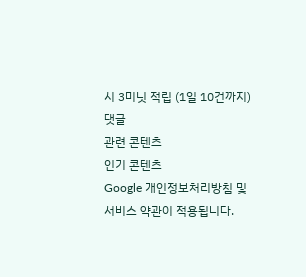시 3미닛 적립 (1일 10건까지)
댓글
관련 콘텐츠
인기 콘텐츠
Google 개인정보처리방침 및 서비스 약관이 적용됩니다.